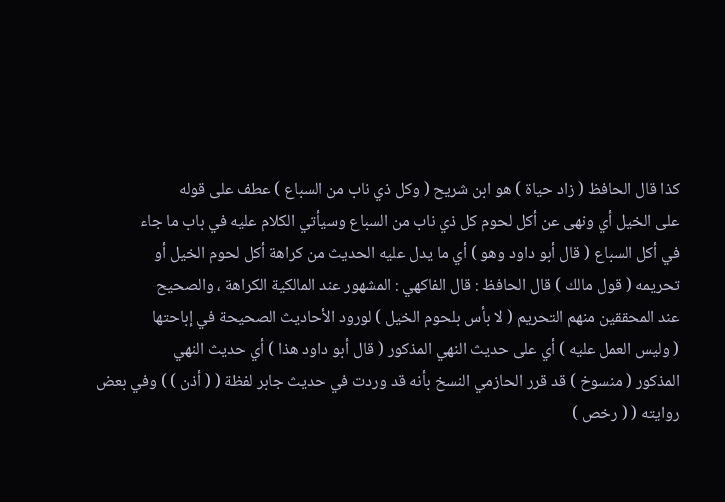كذا قال الحافظ ( زاد حياة ) هو ابن شريح ( وكل ذي ناب من السباع ) عطف على قوله
على الخيل أي ونهى عن أكل لحوم كل ذي ناب من السباع وسيأتي الكلام عليه في باب ما جاء
في أكل السباع ( قال أبو داود وهو ) أي ما يدل عليه الحديث من كراهة أكل لحوم الخيل أو
تحريمه ( قول مالك ) قال الحافظ : قال الفاكهي : المشهور عند المالكية الكراهة ، والصحيح
عند المحققين منهم التحريم ( لا بأس بلحوم الخيل ) لورود الأحاديث الصحيحة في إباحتها
( وليس العمل عليه ) أي على حديث النهي المذكور ( قال أبو داود هذا ) أي حديث النهي
المذكور ( منسوخ ) قد قرر الحازمي النسخ بأنه قد وردت في حديث جابر لفظة ( ( أذن ) ) وفي بعض
روايته ( ( رخص )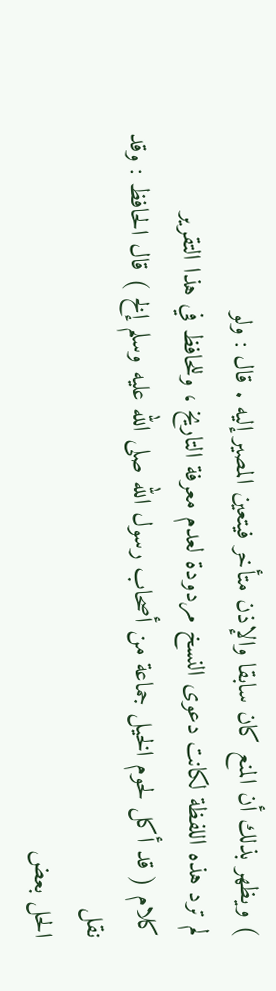) ويظهر بذلك أن المنع كان سابقا والإذن متأخر فيتعين المصير إليه . قال : ولو
لم ترد هذه اللفظة لكانت دعوى النسخ مردودة لعدم معرفة التاريخ ، وللحافظ في هذا التقرير
كلام ( قد أكل لحوم الخيل جماعة من أصحاب رسول الله صلى الله عليه وسلم إلخ ) قال الحافظ : وقد نقل
الحل بعض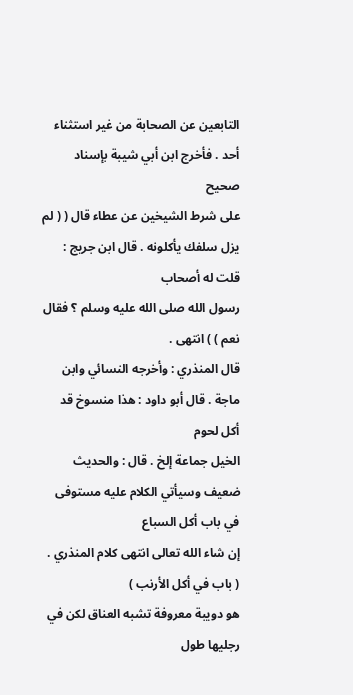التابعين عن الصحابة من غير استثناء أحد . فأخرج ابن أبي شيبة بإسناد صحيح
على شرط الشيخين عن عطاء قال ( ( لم يزل سلفك يأكلونه . قال ابن جريج : قلت له أصحاب
رسول الله صلى الله عليه وسلم ؟ فقال نعم ) ) انتهى .
قال المنذري : وأخرجه النسائي وابن ماجة . قال أبو داود : هذا منسوخ قد أكل لحوم
الخيل جماعة إلخ . قال : والحديث ضعيف وسيأتي الكلام عليه مستوفى في باب أكل السباع
إن شاء الله تعالى انتهى كلام المنذري .
( باب في أكل الأرنب )
هو دويبة معروفة تشبه العناق لكن في رجليها طول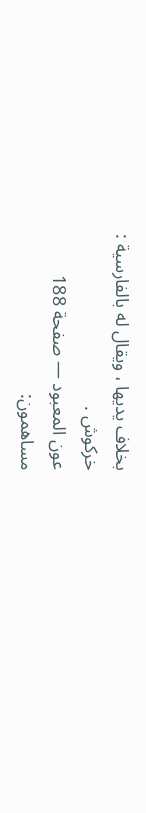بخلاف يديها ، ويقال له بالفارسية :
خركوش .
عون المعبود — صفحة 188
مساهمون: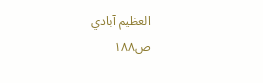العظيم آبادي
ص١٨٨